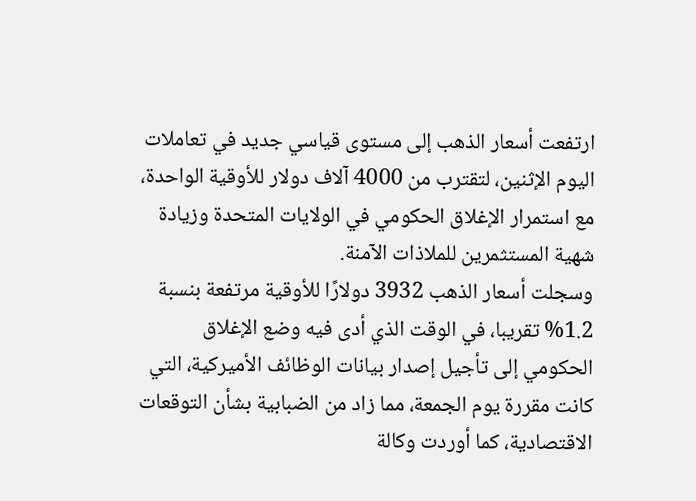ارتفعت أسعار الذهب إلى مستوى قياسي جديد في تعاملات اليوم الإثنين، لتقترب من 4000 آلاف دولار للأوقية الواحدة، مع استمرار الإغلاق الحكومي في الولايات المتحدة وزيادة شهية المستثمرين للملاذات الآمنة.
وسجلت أسعار الذهب 3932 دولارًا للأوقية مرتفعة بنسبة 1.2% تقريبا، في الوقت الذي أدى فيه وضع الإغلاق الحكومي إلى تأجيل إصدار بيانات الوظائف الأميركية، التي كانت مقررة يوم الجمعة، مما زاد من الضبابية بشأن التوقعات الاقتصادية، كما أوردت وكالة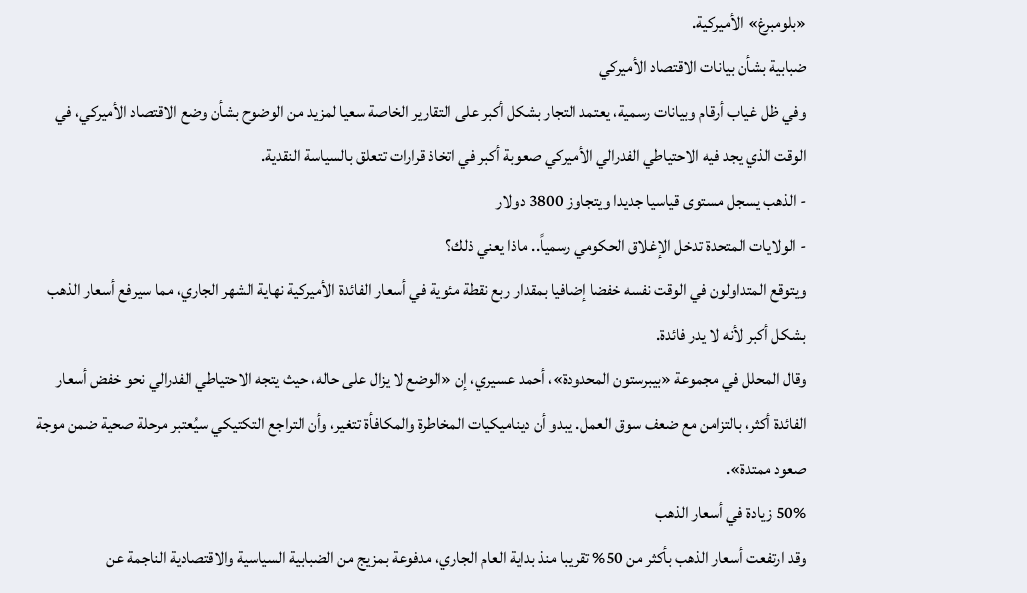«بلومبرغ» الأميركية.
ضبابية بشأن بيانات الاقتصاد الأميركي
وفي ظل غياب أرقام وبيانات رسمية، يعتمد التجار بشكل أكبر على التقارير الخاصة سعيا لمزيد من الوضوح بشأن وضع الاقتصاد الأميركي، في الوقت الذي يجد فيه الاحتياطي الفدرالي الأميركي صعوبة أكبر في اتخاذ قرارات تتعلق بالسياسة النقدية.
- الذهب يسجل مستوى قياسيا جديدا ويتجاوز 3800 دولار
- الولايات المتحدة تدخل الإغلاق الحكومي رسمياً.. ماذا يعني ذلك؟
ويتوقع المتداولون في الوقت نفسه خفضا إضافيا بمقدار ربع نقطة مئوية في أسعار الفائدة الأميركية نهاية الشهر الجاري، مما سيرفع أسعار الذهب بشكل أكبر لأنه لا يدر فائدة.
وقال المحلل في مجموعة «بيبرستون المحدودة»، أحمد عسيري، إن «الوضع لا يزال على حاله، حيث يتجه الاحتياطي الفدرالي نحو خفض أسعار الفائدة أكثر، بالتزامن مع ضعف سوق العمل. يبدو أن ديناميكيات المخاطرة والمكافأة تتغير، وأن التراجع التكتيكي سيُعتبر مرحلة صحية ضمن موجة صعود ممتدة».
50% زيادة في أسعار الذهب
وقد ارتفعت أسعار الذهب بأكثر من 50% تقريبا منذ بداية العام الجاري، مدفوعة بمزيج من الضبابية السياسية والاقتصادية الناجمة عن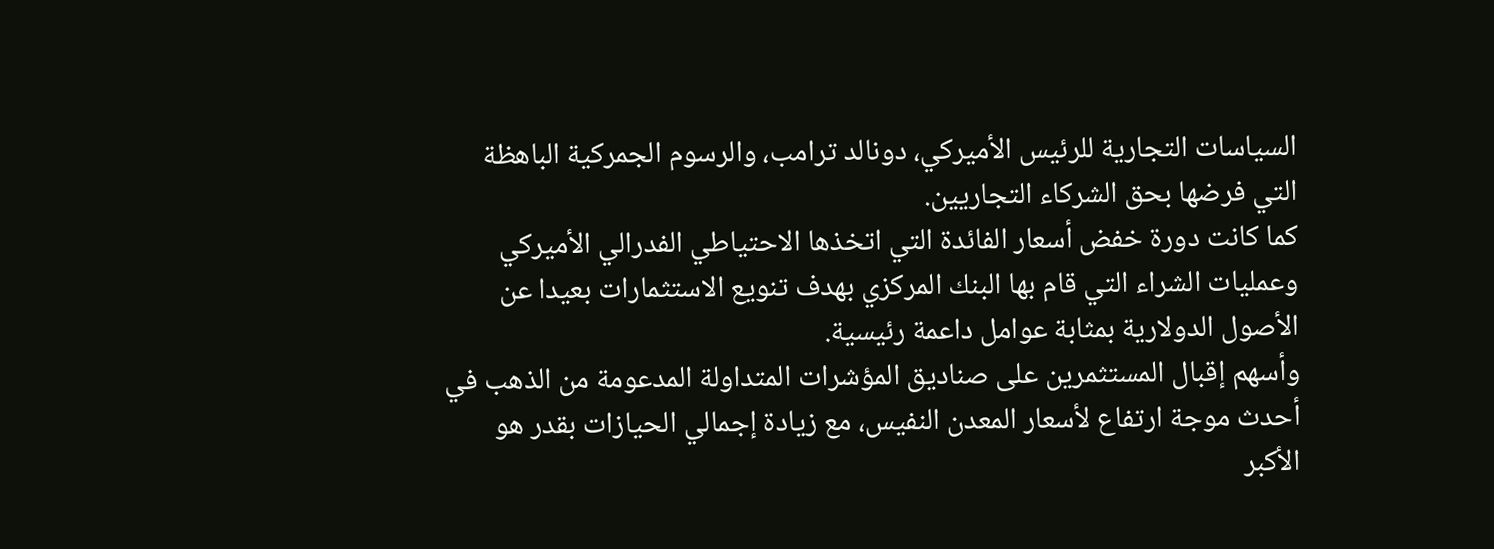السياسات التجارية للرئيس الأميركي، دونالد ترامب، والرسوم الجمركية الباهظة التي فرضها بحق الشركاء التجاريين.
كما كانت دورة خفض أسعار الفائدة التي اتخذها الاحتياطي الفدرالي الأميركي وعمليات الشراء التي قام بها البنك المركزي بهدف تنويع الاستثمارات بعيدا عن الأصول الدولارية بمثابة عوامل داعمة رئيسية.
وأسهم إقبال المستثمرين على صناديق المؤشرات المتداولة المدعومة من الذهب في أحدث موجة ارتفاع لأسعار المعدن النفيس، مع زيادة إجمالي الحيازات بقدر هو الأكبر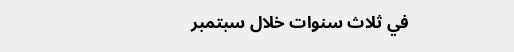في ثلاث سنوات خلال سبتمبر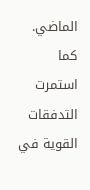الماضي. كما استمرت التدفقات القوية في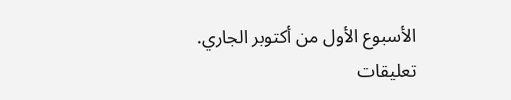الأسبوع الأول من أكتوبر الجاري.
تعليقات